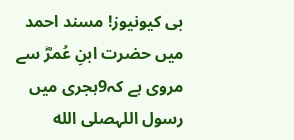بی کیونیوز! مسند احمد میں حضرت ابنِ عُمرؓ سے مروی ہے کہ9ہجری میں رسول اللہصلى الله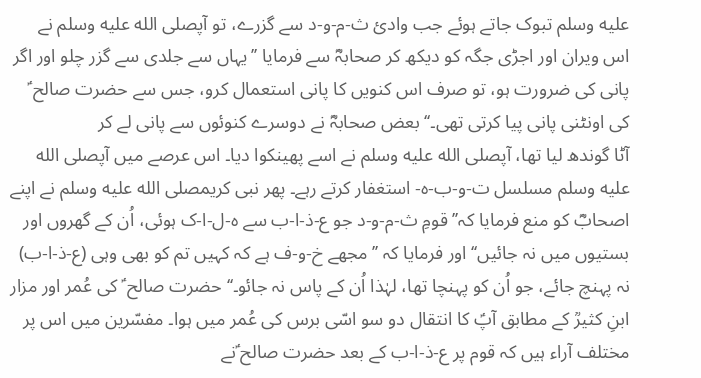عليه وسلم تبوک جاتے ہوئے جب وادیٔ ث-م-و-د سے گزرے، تو آپصلى الله عليه وسلم نے اس ویران اور اجڑی جگہ کو دیکھ کر صحابہؓ سے فرمایا ’’یہاں سے جلدی سے گزر چلو اور اگر پانی کی ضرورت ہو، تو صرف اس کنویں کا پانی استعمال کرو، جس سے حضرت صالح ؑ کی اونٹنی پانی پیا کرتی تھی۔‘‘ بعض صحابہؓ نے دوسرے کنوئوں سے پانی لے کر
آٹا گوندھ لیا تھا، آپصلى الله عليه وسلم نے اسے پھینکوا دیا۔ اس عرصے میں آپصلى الله عليه وسلم مسلسل ت-و-ب-ہ- استغفار کرتے رہے۔ پھر نبی کریمصلى الله عليه وسلم نے اپنے اصحابؓ کو منع فرمایا کہ’’ قومِ ث-م-و-د جو ع-ذ-ا-ب سے ہ-ل-ا-ک ہوئی، اُن کے گھروں اور بستیوں میں نہ جائیں‘‘ اور فرمایا کہ ’’مجھے خ-و-ف ہے کہ کہیں تم کو بھی وہی (ع-ذ-ا-ب) نہ پہنچ جائے، جو اُن کو پہنچا تھا، لہٰذا اُن کے پاس نہ جائو۔‘‘ حضرت صالح ؑ کی عُمر اور مزار ابنِ کثیرؒ کے مطابق آپؑ کا انتقال دو سو اسّی برس کی عُمر میں ہوا۔ مفسّرین میں اس پر مختلف آراء ہیں کہ قوم پر ع-ذ-ا-ب کے بعد حضرت صالح ؑنے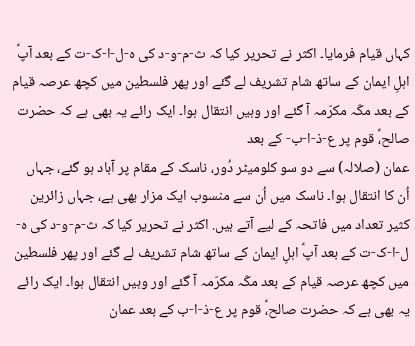کہاں قیام فرمایا۔ اکثر نے تحریر کیا کہ ث-م-و-د کی ہ-ل-ا-ک-ت کے بعد آپؑ اہلِ ایمان کے ساتھ شام تشریف لے گئے اور پھر فلسطین میں کچھ عرصہ قیام کے بعد مکّہ مکرّمہ آ گئے اور وہیں انتقال ہوا۔ ایک رائے یہ بھی ہے کہ حضرت صالح،ؑ قوم پر ع-ذ-ا-ب- کے بعد
عمان (صلالہ) سے دو سو کلومیٹر دُور، ناسک کے مقام پر آباد ہو گئے، جہاں اُن کا انتقال ہوا۔ ناسک میں اُن سے منسوب ایک مزار بھی ہے، جہاں زائرین کثیر تعداد میں فاتحہ کے لیے آتے ہیں. اکثر نے تحریر کیا کہ ث-م-و-د کی ہ-ل-ا-ک-ت کے بعد آپؑ اہلِ ایمان کے ساتھ شام تشریف لے گئے اور پھر فلسطین میں کچھ عرصہ قیام کے بعد مکّہ مکرّمہ آ گئے اور وہیں انتقال ہوا۔ ایک رائے یہ بھی ہے کہ حضرت صالح،ؑ قوم پر ع-ذ-ا-ب کے بعد عمان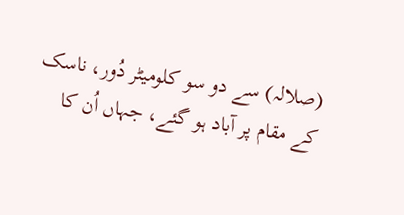(صلالہ) سے دو سو کلومیٹر دُور، ناسک کے مقام پر آباد ہو گئے، جہاں اُن کا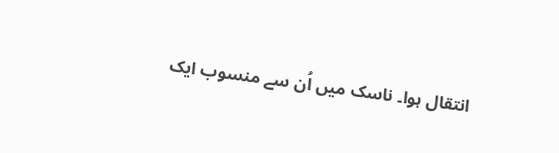انتقال ہوا۔ ناسک میں اُن سے منسوب ایک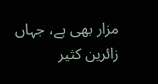مزار بھی ہے، جہاں زائرین کثیر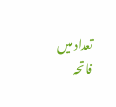تعداد میں فاتحہ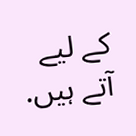کے لیے آتے ہیں.